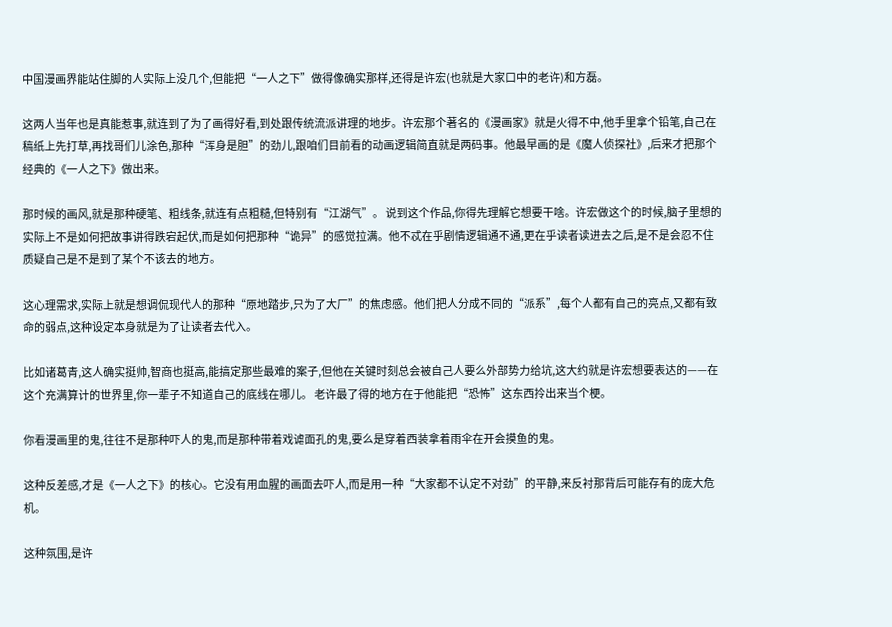中国漫画界能站住脚的人实际上没几个,但能把“一人之下”做得像确实那样,还得是许宏(也就是大家口中的老许)和方磊。

这两人当年也是真能惹事,就连到了为了画得好看,到处跟传统流派讲理的地步。许宏那个著名的《漫画家》就是火得不中,他手里拿个铅笔,自己在稿纸上先打草,再找哥们儿涂色,那种“浑身是胆”的劲儿,跟咱们目前看的动画逻辑简直就是两码事。他最早画的是《魔人侦探社》,后来才把那个经典的《一人之下》做出来。

那时候的画风,就是那种硬笔、粗线条,就连有点粗糙,但特别有“江湖气”。 说到这个作品,你得先理解它想要干啥。许宏做这个的时候,脑子里想的实际上不是如何把故事讲得跌宕起伏,而是如何把那种“诡异”的感觉拉满。他不忒在乎剧情逻辑通不通,更在乎读者读进去之后,是不是会忍不住质疑自己是不是到了某个不该去的地方。

这心理需求,实际上就是想调侃现代人的那种“原地踏步,只为了大厂”的焦虑感。他们把人分成不同的“派系”,每个人都有自己的亮点,又都有致命的弱点,这种设定本身就是为了让读者去代入。

比如诸葛青,这人确实挺帅,智商也挺高,能搞定那些最难的案子,但他在关键时刻总会被自己人要么外部势力给坑,这大约就是许宏想要表达的——在这个充满算计的世界里,你一辈子不知道自己的底线在哪儿。 老许最了得的地方在于他能把“恐怖”这东西拎出来当个梗。

你看漫画里的鬼,往往不是那种吓人的鬼,而是那种带着戏谑面孔的鬼,要么是穿着西装拿着雨伞在开会摸鱼的鬼。

这种反差感,才是《一人之下》的核心。它没有用血腥的画面去吓人,而是用一种“大家都不认定不对劲”的平静,来反衬那背后可能存有的庞大危机。

这种氛围,是许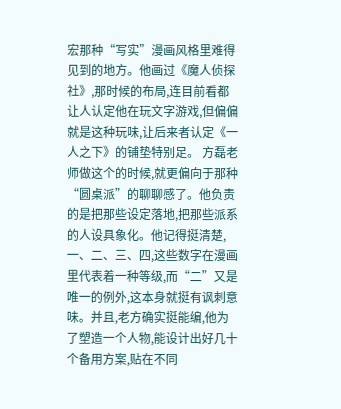宏那种“写实”漫画风格里难得见到的地方。他画过《魔人侦探社》,那时候的布局,连目前看都让人认定他在玩文字游戏,但偏偏就是这种玩味,让后来者认定《一人之下》的铺垫特别足。 方磊老师做这个的时候,就更偏向于那种“圆桌派”的聊聊感了。他负责的是把那些设定落地,把那些派系的人设具象化。他记得挺清楚,一、二、三、四,这些数字在漫画里代表着一种等级,而“二”又是唯一的例外,这本身就挺有讽刺意味。并且,老方确实挺能编,他为了塑造一个人物,能设计出好几十个备用方案,贴在不同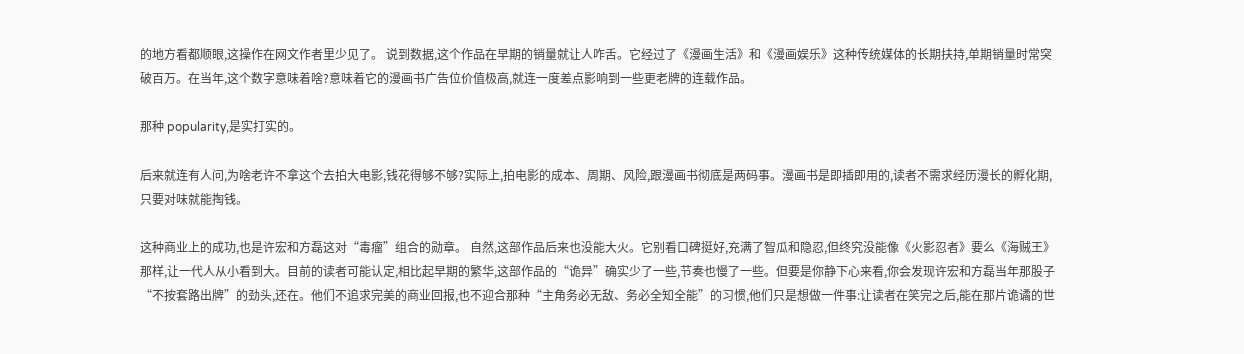的地方看都顺眼,这操作在网文作者里少见了。 说到数据,这个作品在早期的销量就让人咋舌。它经过了《漫画生活》和《漫画娱乐》这种传统媒体的长期扶持,单期销量时常突破百万。在当年,这个数字意味着啥?意味着它的漫画书广告位价值极高,就连一度差点影响到一些更老牌的连载作品。

那种 popularity,是实打实的。

后来就连有人问,为啥老许不拿这个去拍大电影,钱花得够不够?实际上,拍电影的成本、周期、风险,跟漫画书彻底是两码事。漫画书是即插即用的,读者不需求经历漫长的孵化期,只要对味就能掏钱。

这种商业上的成功,也是许宏和方磊这对“毒瘤”组合的勋章。 自然,这部作品后来也没能大火。它别看口碑挺好,充满了智瓜和隐忍,但终究没能像《火影忍者》要么《海贼王》那样,让一代人从小看到大。目前的读者可能认定,相比起早期的繁华,这部作品的“诡异”确实少了一些,节奏也慢了一些。但要是你静下心来看,你会发现许宏和方磊当年那股子“不按套路出牌”的劲头,还在。他们不追求完美的商业回报,也不迎合那种“主角务必无敌、务必全知全能”的习惯,他们只是想做一件事:让读者在笑完之后,能在那片诡谲的世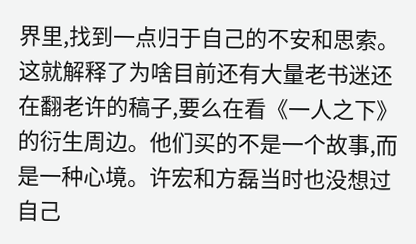界里,找到一点归于自己的不安和思索。 这就解释了为啥目前还有大量老书迷还在翻老许的稿子,要么在看《一人之下》的衍生周边。他们买的不是一个故事,而是一种心境。许宏和方磊当时也没想过自己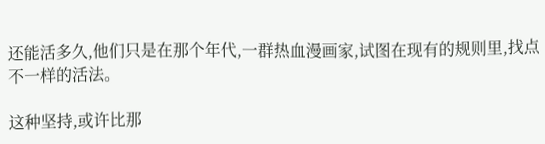还能活多久,他们只是在那个年代,一群热血漫画家,试图在现有的规则里,找点不一样的活法。

这种坚持,或许比那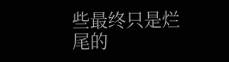些最终只是烂尾的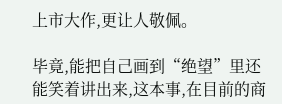上市大作,更让人敬佩。

毕竟,能把自己画到“绝望”里还能笑着讲出来,这本事,在目前的商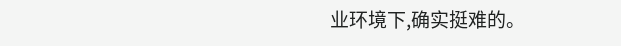业环境下,确实挺难的。